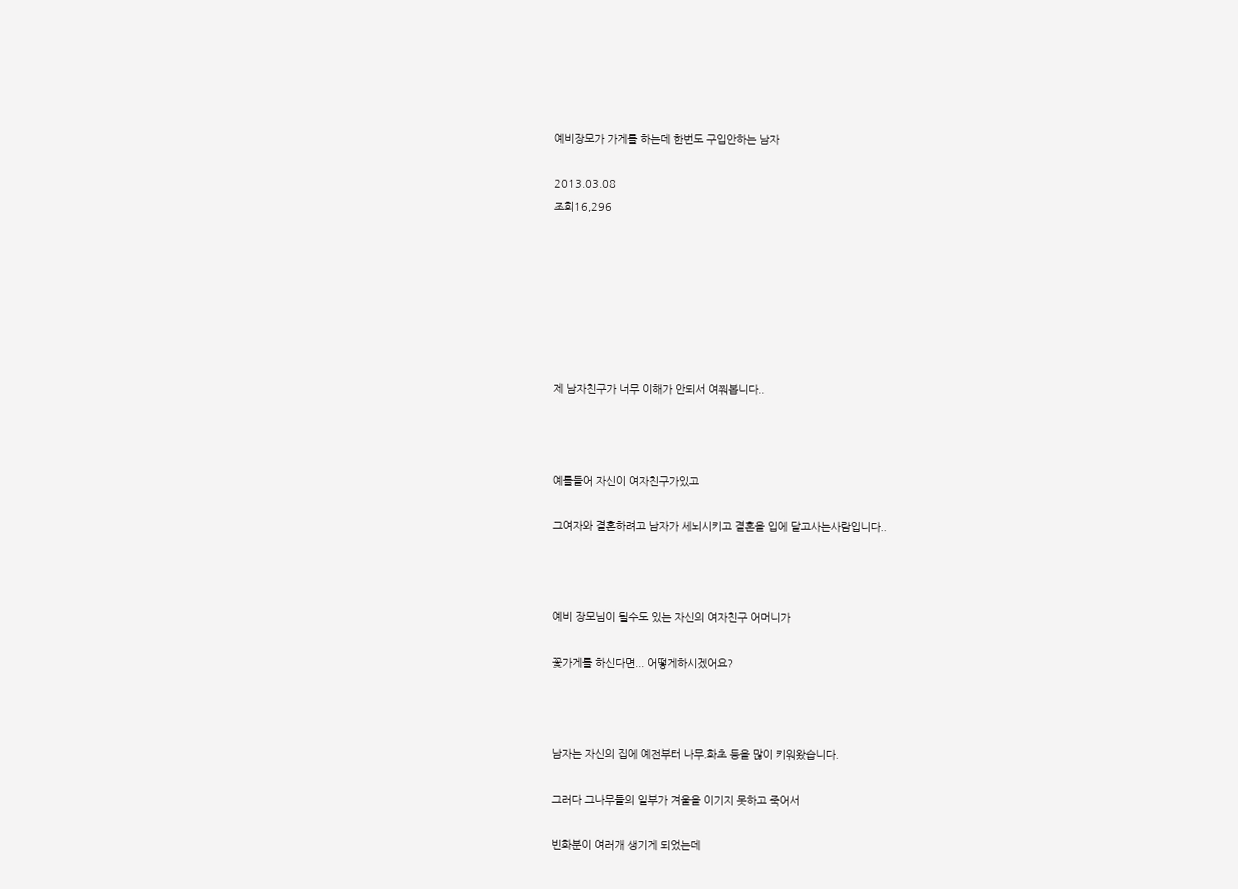예비장모가 가게를 하는데 한번도 구입안하는 남자

2013.03.08
조회16,296







제 남자친구가 너무 이해가 안되서 여쭤봅니다..



예를들어 자신이 여자친구가있고

그여자와 결혼하려고 남자가 세뇌시키고 결혼을 입에 달고사는사람입니다..



예비 장모님이 될수도 있는 자신의 여자친구 어머니가

꽃가게를 하신다면... 어떻게하시겠어요?



남자는 자신의 집에 예전부터 나무.화초 등을 많이 키워왔습니다.

그러다 그나무들의 일부가 겨울을 이기지 못하고 죽어서

빈화분이 여러개 생기게 되었는데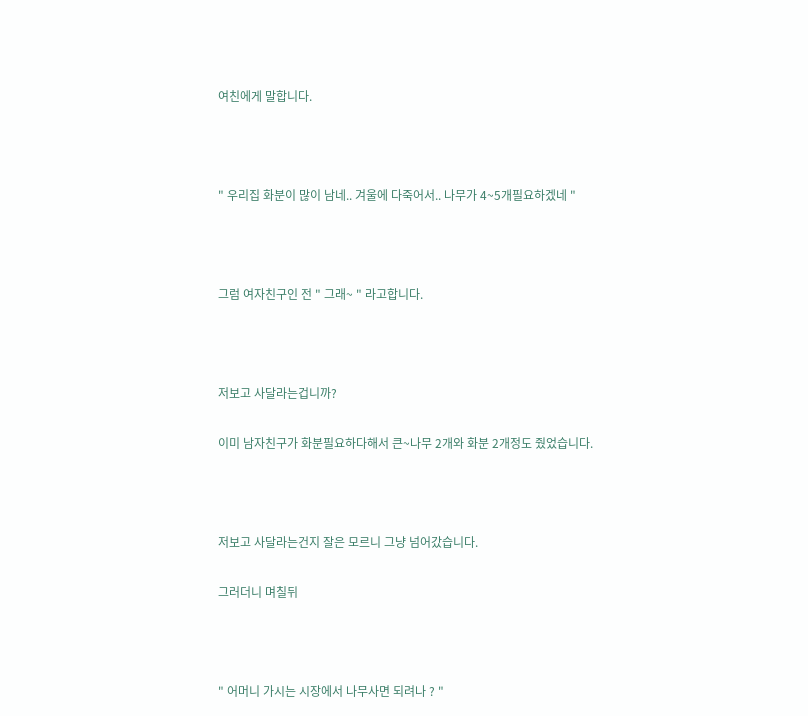여친에게 말합니다.



" 우리집 화분이 많이 남네.. 겨울에 다죽어서.. 나무가 4~5개필요하겠네 "



그럼 여자친구인 전 " 그래~ " 라고합니다.



저보고 사달라는겁니까?

이미 남자친구가 화분필요하다해서 큰~나무 2개와 화분 2개정도 줬었습니다.



저보고 사달라는건지 잘은 모르니 그냥 넘어갔습니다.

그러더니 며칠뒤



" 어머니 가시는 시장에서 나무사면 되려나 ? "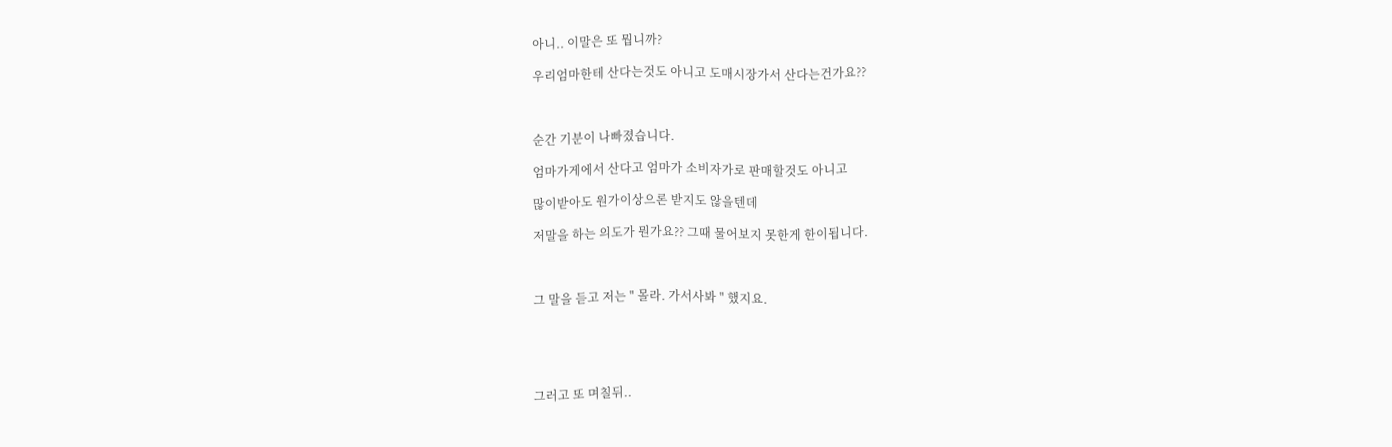아니.. 이말은 또 뭡니까?

우리엄마한테 산다는것도 아니고 도매시장가서 산다는건가요??



순간 기분이 나빠졌습니다.

엄마가게에서 산다고 엄마가 소비자가로 판매할것도 아니고

많이받아도 원가이상으론 받지도 않을텐데

저말을 하는 의도가 뭔가요?? 그때 물어보지 못한게 한이됩니다.



그 말을 듣고 저는 " 몰라. 가서사봐 " 했지요.





그러고 또 며칠뒤..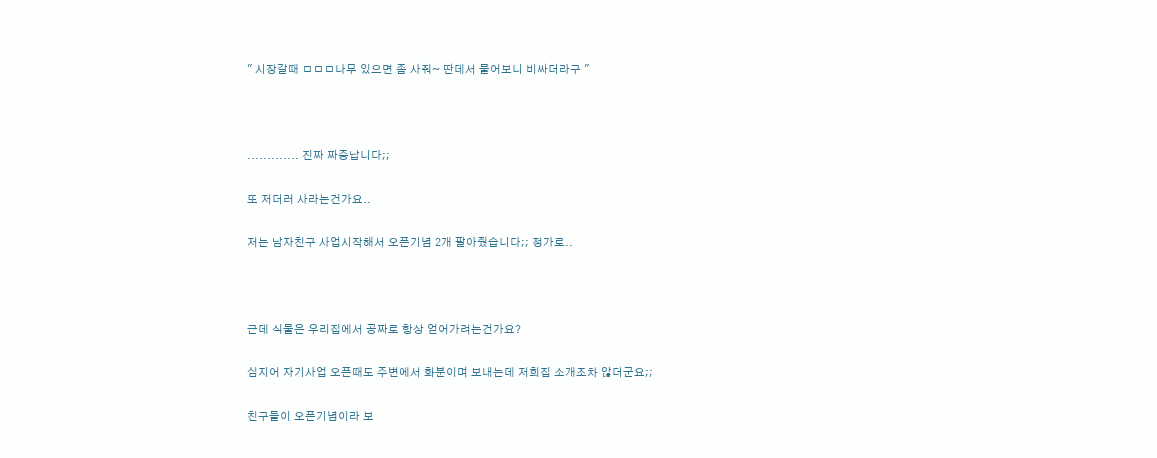" 시장갈때 ㅁㅁㅁ나무 있으면 좀 사줘~ 딴데서 물어보니 비싸더라구 "



............. 진짜 짜증납니다;;

또 저더러 사라는건가요..

저는 남자친구 사업시작해서 오픈기념 2개 팔아줬습니다;; 정가로..



근데 식물은 우리집에서 공짜로 항상 얻어가려는건가요?

심지어 자기사업 오픈때도 주변에서 화분이며 보내는데 저희집 소개조차 않더군요;;

친구들이 오픈기념이라 보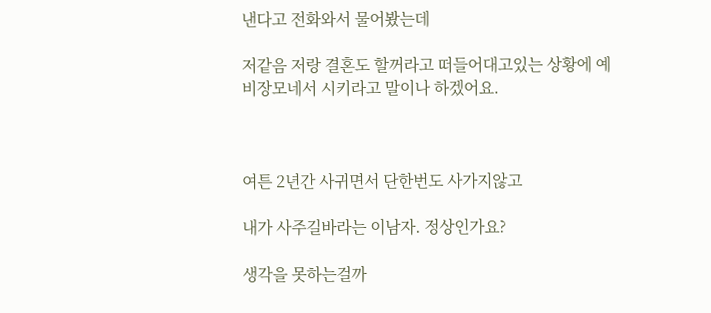낸다고 전화와서 물어봤는데

저같음 저랑 결혼도 할꺼라고 떠들어대고있는 상황에 예비장모네서 시키라고 말이나 하겠어요.



여튼 2년간 사귀면서 단한번도 사가지않고

내가 사주길바라는 이남자. 정상인가요?

생각을 못하는걸까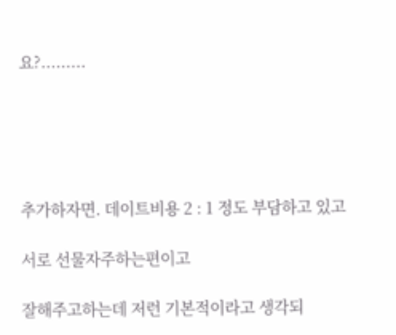요?.........





추가하자면. 데이트비용 2 : 1 정도 부담하고 있고

서로 선물자주하는편이고

잘해주고하는데 저런 기본적이라고 생각되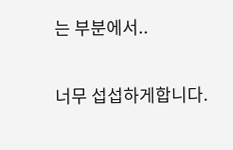는 부분에서..

너무 섭섭하게합니다.